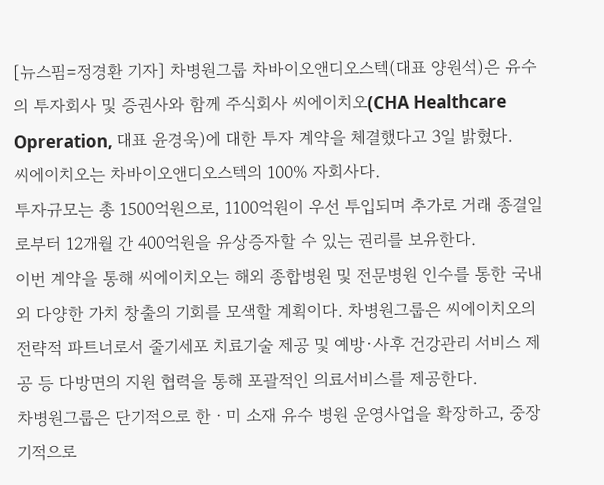[뉴스핌=정경환 기자] 차병원그룹 차바이오앤디오스텍(대표 양원석)은 유수의 투자회사 및 증권사와 함께 주식회사 씨에이치오(CHA Healthcare Opreration, 대표 윤경욱)에 대한 투자 계약을 체결했다고 3일 밝혔다.
씨에이치오는 차바이오앤디오스텍의 100% 자회사다.
투자규모는 총 1500억원으로, 1100억원이 우선 투입되며 추가로 거래 종결일로부터 12개월 간 400억원을 유상증자할 수 있는 권리를 보유한다.
이번 계약을 통해 씨에이치오는 해외 종합병원 및 전문병원 인수를 통한 국내외 다양한 가치 창출의 기회를 모색할 계획이다. 차병원그룹은 씨에이치오의 전략적 파트너로서 줄기세포 치료기술 제공 및 예방∙사후 건강관리 서비스 제공 등 다방면의 지원 협력을 통해 포괄적인 의료서비스를 제공한다.
차병원그룹은 단기적으로 한ㆍ미 소재 유수 병원 운영사업을 확장하고, 중장기적으로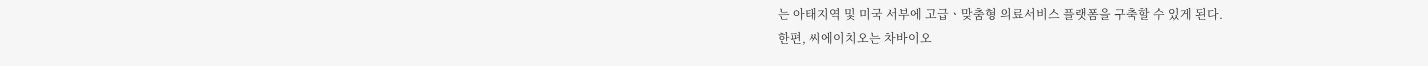는 아태지역 및 미국 서부에 고급ㆍ맞춤형 의료서비스 플랫폼을 구축할 수 있게 된다.
한편, 씨에이치오는 차바이오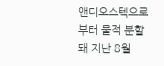앤디오스텍으로부터 물적 분할돼 지난 8월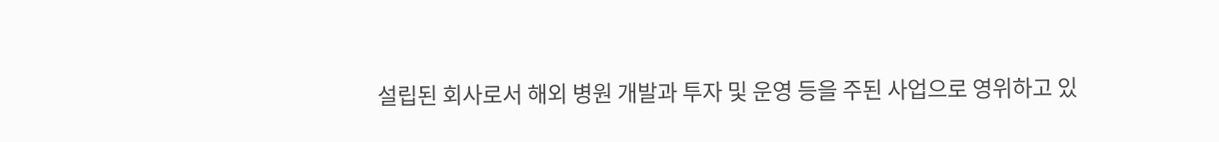설립된 회사로서 해외 병원 개발과 투자 및 운영 등을 주된 사업으로 영위하고 있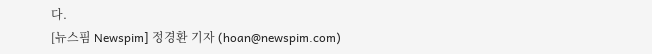다.
[뉴스핌 Newspim] 정경환 기자 (hoan@newspim.com)